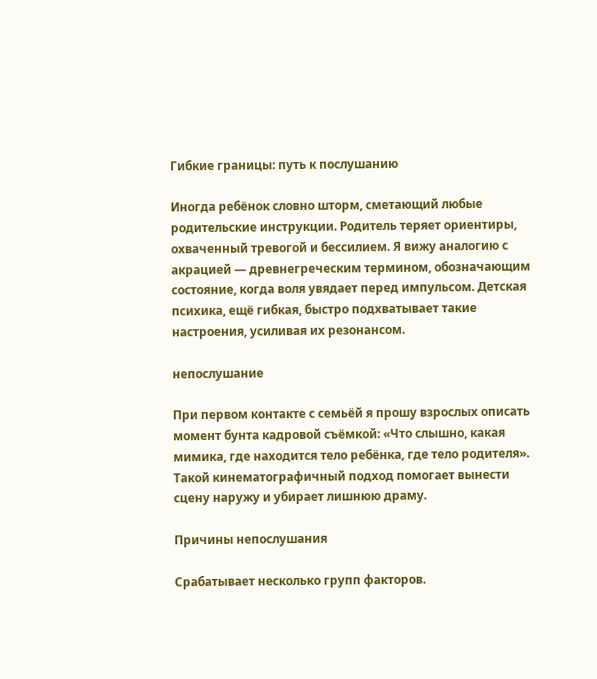Гибкие границы: путь к послушанию

Иногда ребёнок словно шторм, сметающий любые родительские инструкции. Родитель теряет ориентиры, охваченный тревогой и бессилием. Я вижу аналогию с акрацией — древнегреческим термином, обозначающим состояние, когда воля увядает перед импульсом. Детская психика, ещё гибкая, быстро подхватывает такие настроения, усиливая их резонансом.

непослушание

При первом контакте с семьёй я прошу взрослых описать момент бунта кадровой съёмкой: «Что слышно, какая мимика, где находится тело ребёнка, где тело родителя». Такой кинематографичный подход помогает вынести сцену наружу и убирает лишнюю драму.

Причины непослушания

Срабатывает несколько групп факторов.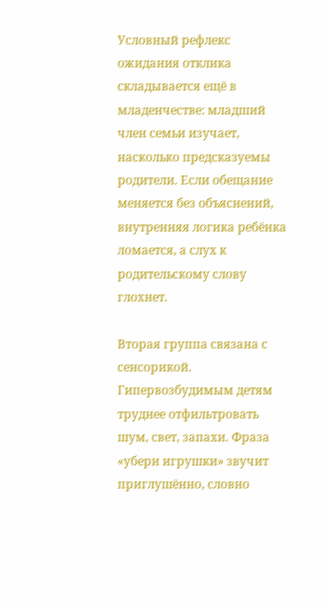Условный рефлекс ожидания отклика складывается ещё в младенчестве: младший член семьи изучает, насколько предсказуемы родители. Если обещание меняется без объяснений, внутренняя логика ребёнка ломается, а слух к родительскому слову глохнет.

Вторая группа связана с сенсорикой. Гипервозбудимым детям труднее отфильтровать шум, свет, запахи. Фраза «убери игрушки» звучит приглушённо, словно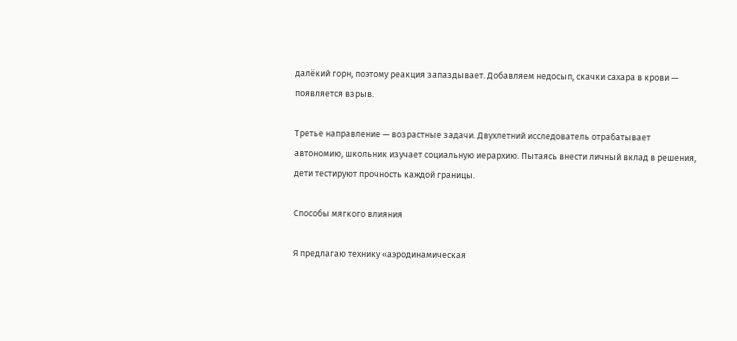далёкий горн, поэтому реакция запаздывает. Добавляем недосып, скачки сахара в крови — появляется взрыв.

Третье направление — возрастные задачи. Двухлетний исследователь отрабатывает автономию, школьник изучает социальную иерархию. Пытаясь внести личный вклад в решения, дети тестируют прочность каждой границы.

Способы мягкого влияния

Я предлагаю технику «аэродинамическая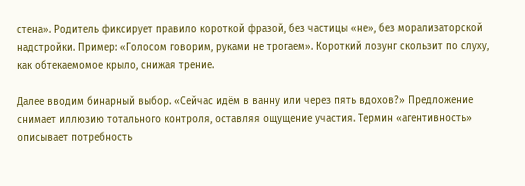стена». Родитель фиксирует правило короткой фразой, без частицы «не», без морализаторской надстройки. Пример: «Голосом говорим, руками не трогаем». Короткий лозунг скользит по слуху, как обтекаемомое крыло, снижая трение.

Далее вводим бинарный выбор. «Сейчас идём в ванну или через пять вдохов?» Предложение снимает иллюзию тотального контроля, оставляя ощущение участия. Термин «агентивность» описывает потребность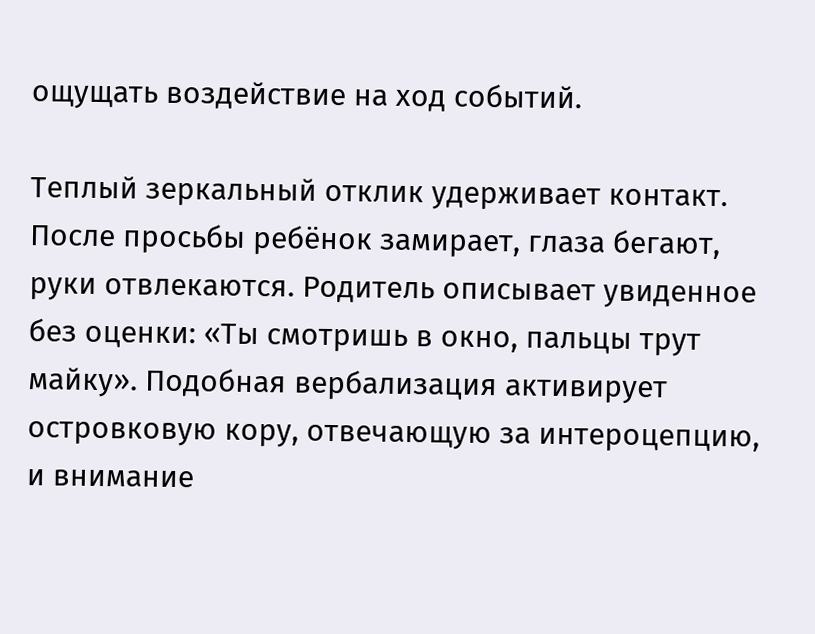ощущать воздействие на ход событий.

Теплый зеркальный отклик удерживает контакт. После просьбы ребёнок замирает, глаза бегают, руки отвлекаются. Родитель описывает увиденное без оценки: «Ты смотришь в окно, пальцы трут майку». Подобная вербализация активирует островковую кору, отвечающую за интероцепцию, и внимание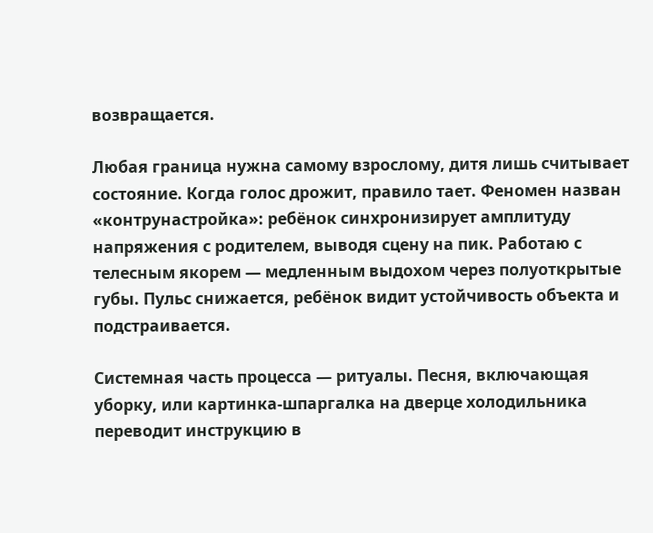возвращается.

Любая граница нужна самому взрослому, дитя лишь считывает состояние. Когда голос дрожит, правило тает. Феномен назван «контрунастройка»: ребёнок синхронизирует амплитуду напряжения с родителем, выводя сцену на пик. Работаю с телесным якорем — медленным выдохом через полуоткрытые губы. Пульс снижается, ребёнок видит устойчивость объекта и подстраивается.

Системная часть процесса — ритуалы. Песня, включающая уборку, или картинка-шпаргалка на дверце холодильника переводит инструкцию в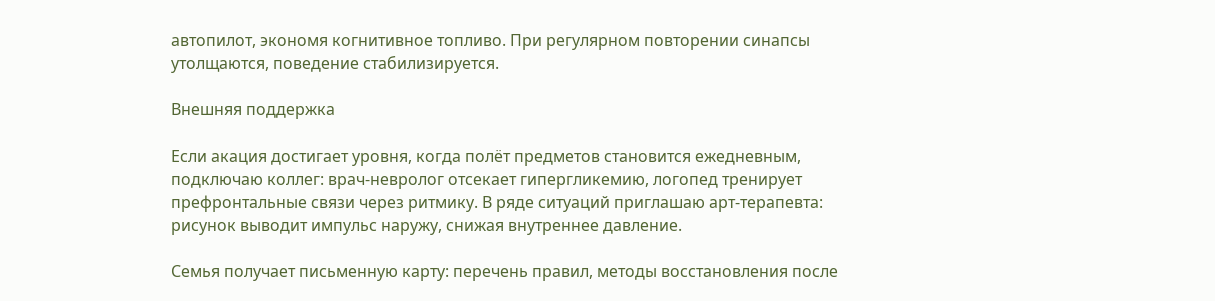автопилот, экономя когнитивное топливо. При регулярном повторении синапсы утолщаются, поведение стабилизируется.

Внешняя поддержка

Если акация достигает уровня, когда полёт предметов становится ежедневным, подключаю коллег: врач-невролог отсекает гипергликемию, логопед тренирует префронтальные связи через ритмику. В ряде ситуаций приглашаю арт-терапевта: рисунок выводит импульс наружу, снижая внутреннее давление.

Семья получает письменную карту: перечень правил, методы восстановления после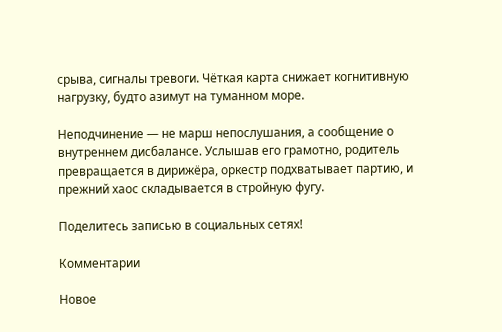срыва, сигналы тревоги. Чёткая карта снижает когнитивную нагрузку, будто азимут на туманном море.

Неподчинение — не марш непослушания, а сообщение о внутреннем дисбалансе. Услышав его грамотно, родитель превращается в дирижёра, оркестр подхватывает партию, и прежний хаос складывается в стройную фугу.

Поделитесь записью в социальных сетях!

Комментарии

Новое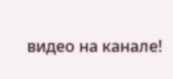видео на канале!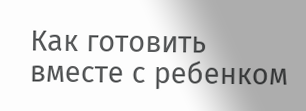Как готовить вместе с ребенком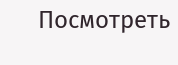Посмотреть